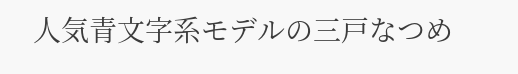人気青文字系モデルの三戸なつめ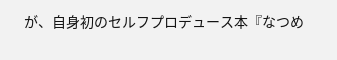が、自身初のセルフプロデュース本『なつめ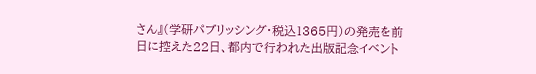さん』(学研パブリッシング・税込1365円)の発売を前日に控えた22日、都内で行われた出版記念イベント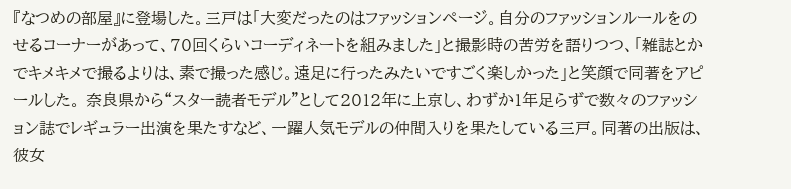『なつめの部屋』に登場した。三戸は「大変だったのはファッションページ。自分のファッションルールをのせるコーナーがあって、70回くらいコーディネートを組みました」と撮影時の苦労を語りつつ、「雑誌とかでキメキメで撮るよりは、素で撮った感じ。遠足に行ったみたいですごく楽しかった」と笑顔で同著をアピールした。 奈良県から“スター読者モデル”として2012年に上京し、わずか1年足らずで数々のファッション誌でレギュラー出演を果たすなど、一躍人気モデルの仲間入りを果たしている三戸。同著の出版は、彼女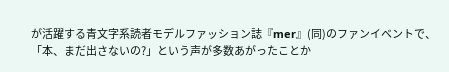が活躍する青文字系読者モデルファッション誌『mer』(同)のファンイベントで、「本、まだ出さないの?」という声が多数あがったことか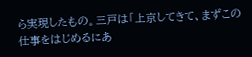ら実現したもの。三戸は「上京してきて、まずこの仕事をはじめるにあ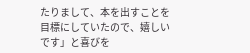たりまして、本を出すことを目標にしていたので、嬉しいです」と喜びを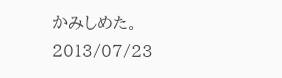かみしめた。
2013/07/23